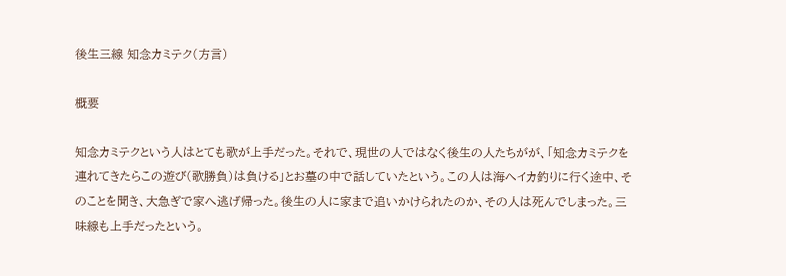後生三線 知念カミテク(方言)

概要

知念カミテクという人はとても歌が上手だった。それで、現世の人ではなく後生の人たちがが、「知念カミテクを連れてきたらこの遊び(歌勝負)は負ける」とお墓の中で話していたという。この人は海へイカ釣りに行く途中、そのことを聞き、大急ぎで家へ逃げ帰った。後生の人に家まで追いかけられたのか、その人は死んでしまった。三味線も上手だったという。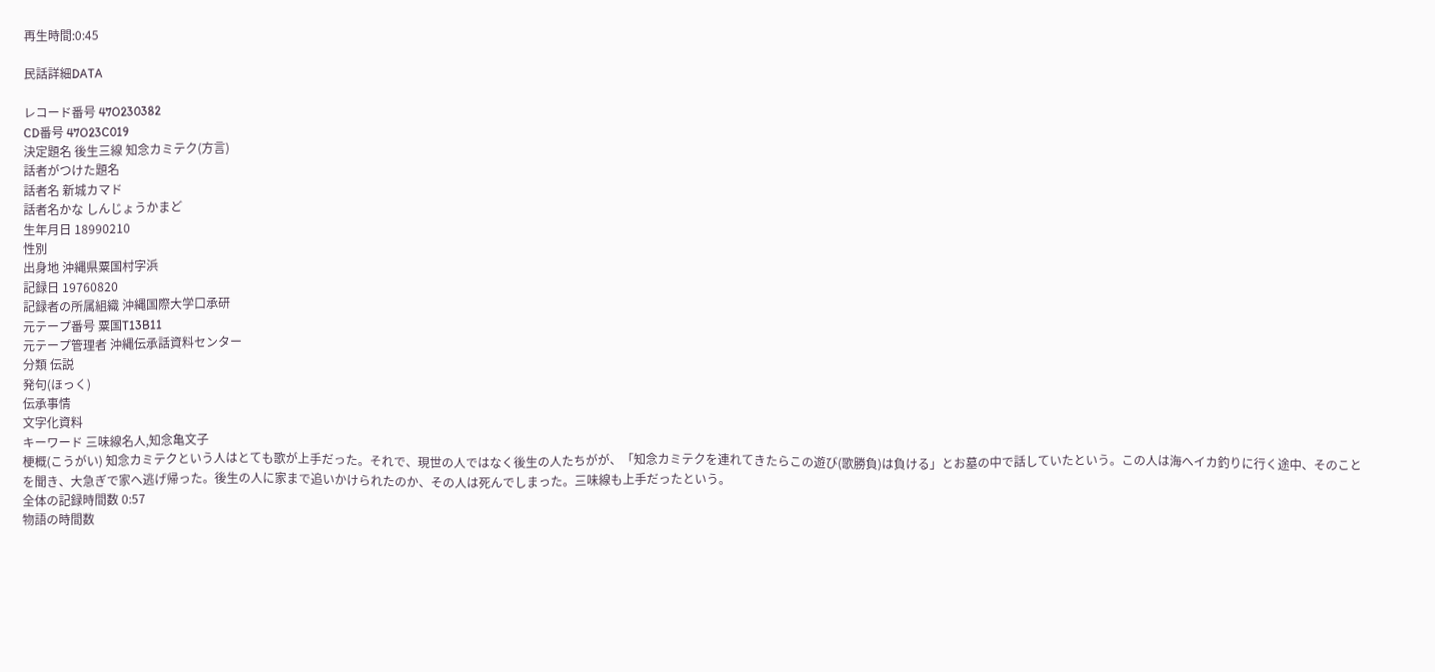再生時間:0:45

民話詳細DATA

レコード番号 47O230382
CD番号 47O23C019
決定題名 後生三線 知念カミテク(方言)
話者がつけた題名
話者名 新城カマド
話者名かな しんじょうかまど
生年月日 18990210
性別
出身地 沖縄県粟国村字浜
記録日 19760820
記録者の所属組織 沖縄国際大学口承研
元テープ番号 粟国T13B11
元テープ管理者 沖縄伝承話資料センター
分類 伝説
発句(ほっく)
伝承事情
文字化資料
キーワード 三味線名人,知念亀文子
梗概(こうがい) 知念カミテクという人はとても歌が上手だった。それで、現世の人ではなく後生の人たちがが、「知念カミテクを連れてきたらこの遊び(歌勝負)は負ける」とお墓の中で話していたという。この人は海へイカ釣りに行く途中、そのことを聞き、大急ぎで家へ逃げ帰った。後生の人に家まで追いかけられたのか、その人は死んでしまった。三味線も上手だったという。
全体の記録時間数 0:57
物語の時間数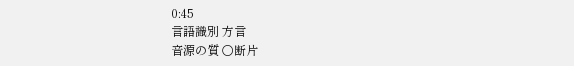0:45
言語識別 方言
音源の質 〇断片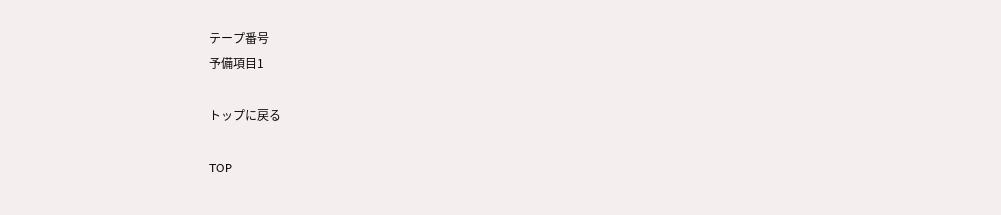テープ番号
予備項目1

トップに戻る

TOP